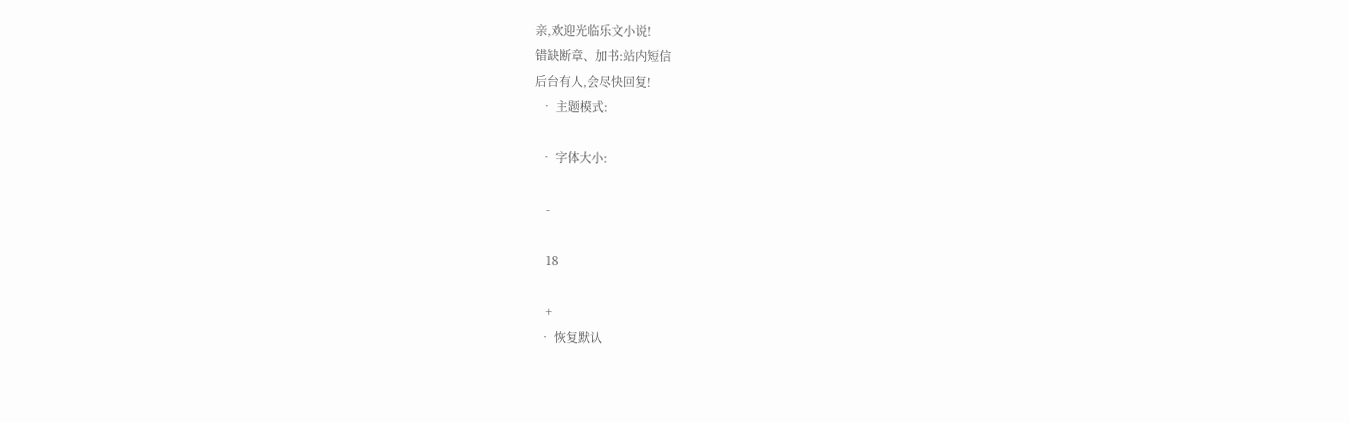亲,欢迎光临乐文小说!
错缺断章、加书:站内短信
后台有人,会尽快回复!
  • 主题模式:

  • 字体大小:

    -

    18

    +
  • 恢复默认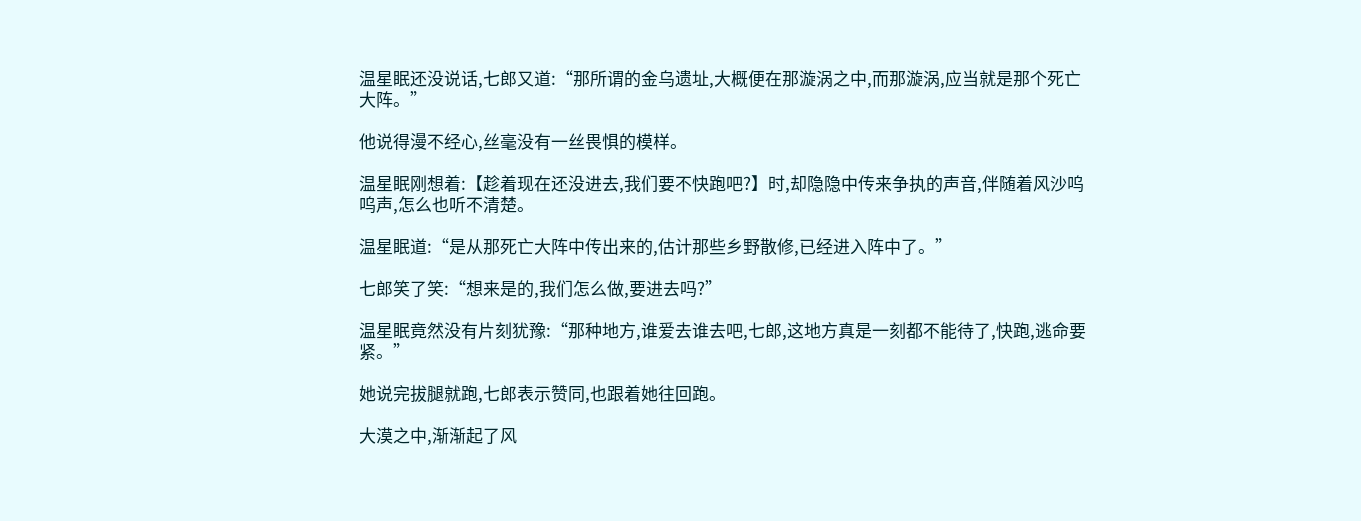温星眠还没说话,七郎又道:“那所谓的金乌遗址,大概便在那漩涡之中,而那漩涡,应当就是那个死亡大阵。”

他说得漫不经心,丝毫没有一丝畏惧的模样。

温星眠刚想着:【趁着现在还没进去,我们要不快跑吧?】时,却隐隐中传来争执的声音,伴随着风沙呜呜声,怎么也听不清楚。

温星眠道:“是从那死亡大阵中传出来的,估计那些乡野散修,已经进入阵中了。”

七郎笑了笑:“想来是的,我们怎么做,要进去吗?”

温星眠竟然没有片刻犹豫:“那种地方,谁爱去谁去吧,七郎,这地方真是一刻都不能待了,快跑,逃命要紧。”

她说完拔腿就跑,七郎表示赞同,也跟着她往回跑。

大漠之中,渐渐起了风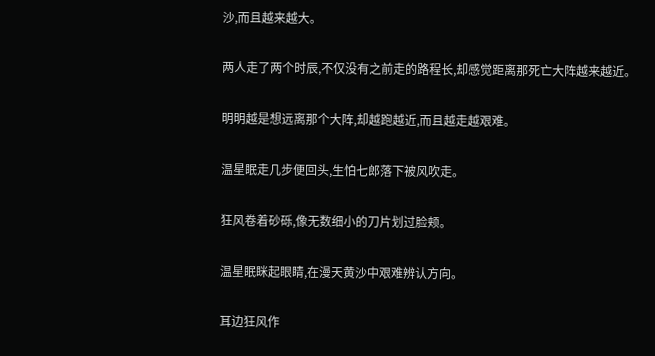沙,而且越来越大。

两人走了两个时辰,不仅没有之前走的路程长,却感觉距离那死亡大阵越来越近。

明明越是想远离那个大阵,却越跑越近,而且越走越艰难。

温星眠走几步便回头,生怕七郎落下被风吹走。

狂风卷着砂砾,像无数细小的刀片划过脸颊。

温星眠眯起眼睛,在漫天黄沙中艰难辨认方向。

耳边狂风作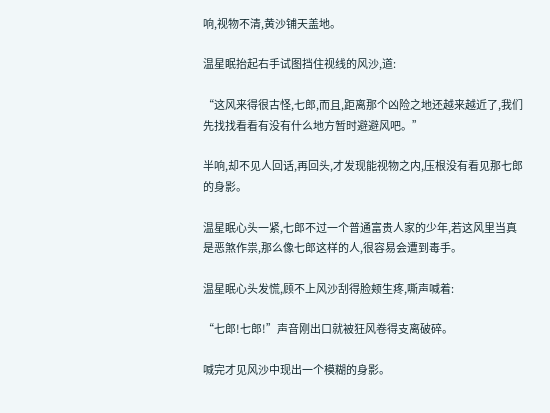响,视物不清,黄沙铺天盖地。

温星眠抬起右手试图挡住视线的风沙,道:

“这风来得很古怪,七郎,而且,距离那个凶险之地还越来越近了,我们先找找看看有没有什么地方暂时避避风吧。”

半响,却不见人回话,再回头,才发现能视物之内,压根没有看见那七郎的身影。

温星眠心头一紧,七郎不过一个普通富贵人家的少年,若这风里当真是恶煞作祟,那么像七郎这样的人,很容易会遭到毒手。

温星眠心头发慌,顾不上风沙刮得脸颊生疼,嘶声喊着:

“七郎!七郎!”声音刚出口就被狂风卷得支离破碎。

喊完才见风沙中现出一个模糊的身影。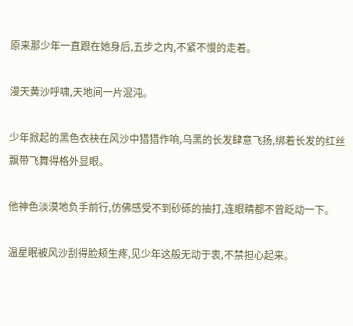原来那少年一直跟在她身后,五步之内,不紧不慢的走着。

漫天黄沙呼啸,天地间一片混沌。

少年掀起的黑色衣袂在风沙中猎猎作响,乌黑的长发肆意飞扬,绑着长发的红丝飘带飞舞得格外显眼。

他神色淡漠地负手前行,仿佛感受不到砂砾的抽打,连眼睛都不曾眨动一下。

温星眠被风沙刮得脸颊生疼,见少年这般无动于衷,不禁担心起来。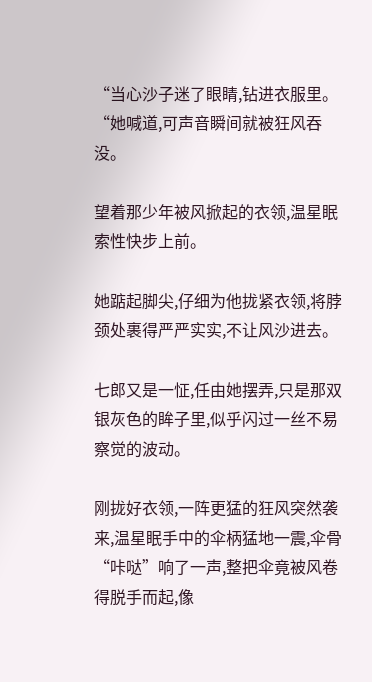“当心沙子迷了眼睛,钻进衣服里。“她喊道,可声音瞬间就被狂风吞没。

望着那少年被风掀起的衣领,温星眠索性快步上前。

她踮起脚尖,仔细为他拢紧衣领,将脖颈处裹得严严实实,不让风沙进去。

七郎又是一怔,任由她摆弄,只是那双银灰色的眸子里,似乎闪过一丝不易察觉的波动。

刚拢好衣领,一阵更猛的狂风突然袭来,温星眠手中的伞柄猛地一震,伞骨“咔哒”响了一声,整把伞竟被风卷得脱手而起,像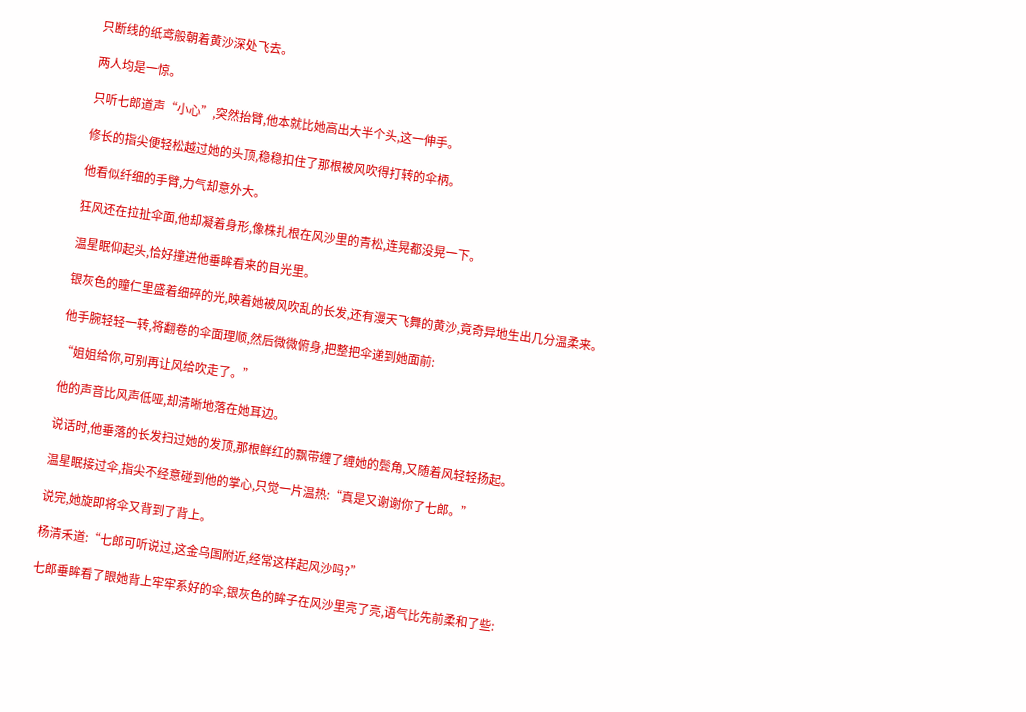只断线的纸鸢般朝着黄沙深处飞去。

两人均是一惊。

只听七郎道声“小心”,突然抬臂,他本就比她高出大半个头,这一伸手。

修长的指尖便轻松越过她的头顶,稳稳扣住了那根被风吹得打转的伞柄。

他看似纤细的手臂,力气却意外大。

狂风还在拉扯伞面,他却凝着身形,像株扎根在风沙里的青松,连晃都没晃一下。

温星眠仰起头,恰好撞进他垂眸看来的目光里。

银灰色的瞳仁里盛着细碎的光,映着她被风吹乱的长发,还有漫天飞舞的黄沙,竟奇异地生出几分温柔来。

他手腕轻轻一转,将翻卷的伞面理顺,然后微微俯身,把整把伞递到她面前:

“姐姐给你,可别再让风给吹走了。”

他的声音比风声低哑,却清晰地落在她耳边。

说话时,他垂落的长发扫过她的发顶,那根鲜红的飘带缠了缠她的鬓角,又随着风轻轻扬起。

温星眠接过伞,指尖不经意碰到他的掌心,只觉一片温热:“真是又谢谢你了七郎。”

说完,她旋即将伞又背到了背上。

杨清禾道:“七郎可听说过,这金乌国附近,经常这样起风沙吗?”

七郎垂眸看了眼她背上牢牢系好的伞,银灰色的眸子在风沙里亮了亮,语气比先前柔和了些: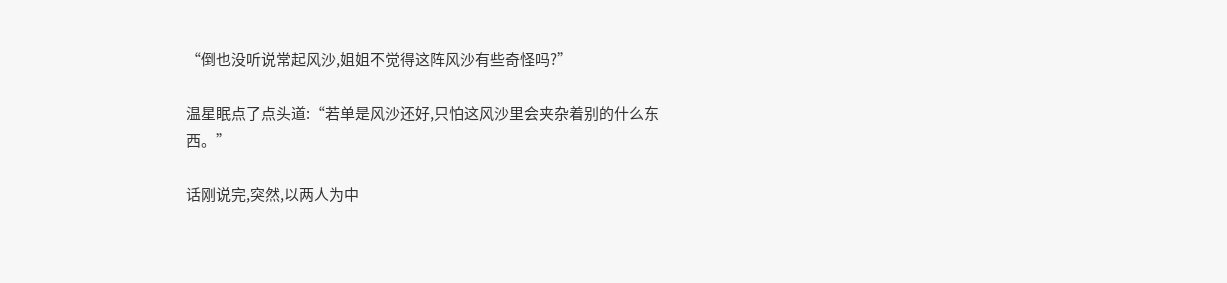“倒也没听说常起风沙,姐姐不觉得这阵风沙有些奇怪吗?”

温星眠点了点头道:“若单是风沙还好,只怕这风沙里会夹杂着别的什么东西。”

话刚说完,突然,以两人为中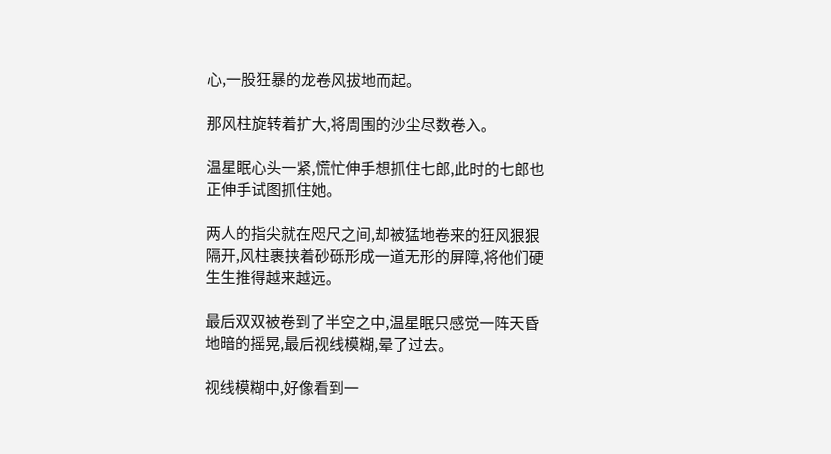心,一股狂暴的龙卷风拔地而起。

那风柱旋转着扩大,将周围的沙尘尽数卷入。

温星眠心头一紧,慌忙伸手想抓住七郎,此时的七郎也正伸手试图抓住她。

两人的指尖就在咫尺之间,却被猛地卷来的狂风狠狠隔开,风柱裹挟着砂砾形成一道无形的屏障,将他们硬生生推得越来越远。

最后双双被卷到了半空之中,温星眠只感觉一阵天昏地暗的摇晃,最后视线模糊,晕了过去。

视线模糊中,好像看到一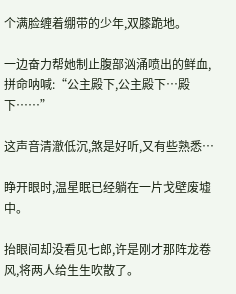个满脸缠着绷带的少年,双膝跪地。

一边奋力帮她制止腹部汹涌喷出的鲜血,拼命呐喊:“公主殿下,公主殿下…殿下……”

这声音清澈低沉,煞是好听,又有些熟悉…

睁开眼时,温星眠已经躺在一片戈壁废墟中。

抬眼间却没看见七郎,许是刚才那阵龙卷风,将两人给生生吹散了。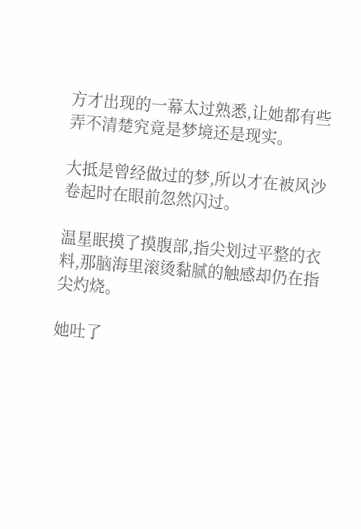方才出现的一幕太过熟悉,让她都有些弄不清楚究竟是梦境还是现实。

大抵是曾经做过的梦,所以才在被风沙卷起时在眼前忽然闪过。

温星眠摸了摸腹部,指尖划过平整的衣料,那脑海里滚烫黏腻的触感却仍在指尖灼烧。

她吐了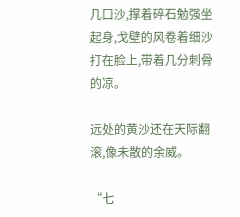几口沙,撑着碎石勉强坐起身,戈壁的风卷着细沙打在脸上,带着几分刺骨的凉。

远处的黄沙还在天际翻滚,像未散的余威。

“七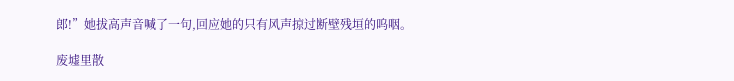郎!”她拔高声音喊了一句,回应她的只有风声掠过断壁残垣的呜咽。

废墟里散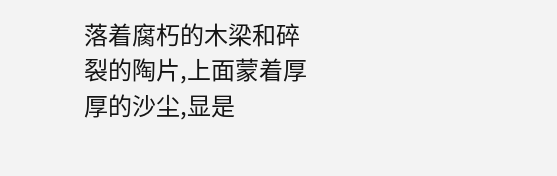落着腐朽的木梁和碎裂的陶片,上面蒙着厚厚的沙尘,显是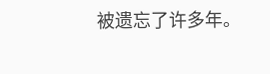被遗忘了许多年。